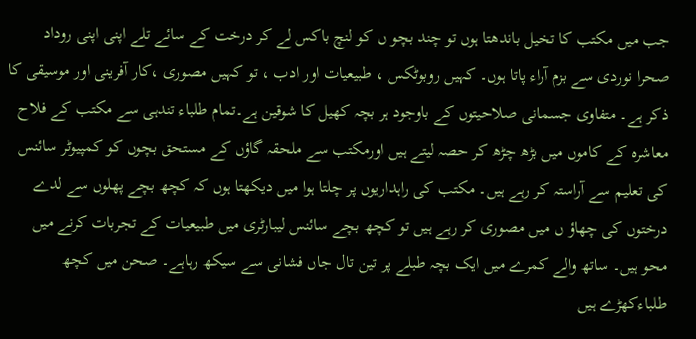جب میں مکتب کا تخیل باندھتا ہوں تو چند بچو ں کو لنچ باکس لے کر درخت کے سائے تلے اپنی اپنی روداد صحرا نوردی سے بزم آراء پاتا ہوں۔ کہیں روبوٹکس ، طبیعیات اور ادب ، تو کہیں مصوری ،کار آفرینی اور موسیقی کا ذکر ہے۔ متفاوی جسمانی صلاحیتوں کے باوجود ہر بچہ کھیل کا شوقین ہے۔تمام طلباء تندہی سے مکتب کے فلاح معاشرہ کے کاموں میں بڑھ چڑھ کر حصہ لیتے ہیں اورمکتب سے ملحقہ گاؤں کے مستحق بچوں کو کمپیوٹر سائنس کی تعلیم سے آراستہ کر رہے ہیں۔ مکتب کی راہداریوں پر چلتا ہوا میں دیکھتا ہوں کہ کچھ بچے پھلوں سے لدے درختوں کی چھاؤ ں میں مصوری کر رہے ہیں تو کچھ بچے سائنس لیبارٹری میں طبیعیات کے تجربات کرنے میں محو ہیں۔ ساتھ والے کمرے میں ایک بچہ طبلے پر تین تال جاں فشانی سے سیکھ رہاہے۔ صحن میں کچھ طلباءکھڑے ہیں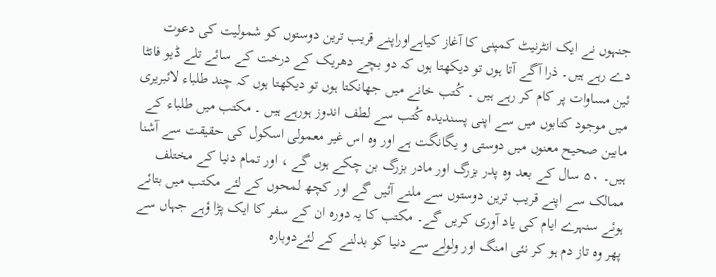جنہوں نے ایک انٹرنیٹ کمپنی کا آغاز کیاہےاوراپنے قریب ترین دوستوں کو شمولیت کی دعوت دے رہے ہیں۔ ذرا آگے آتا ہوں تو دیکھتا ہوں کہ دو بچے دھریک کے درخت کے سائے تلے ڈیو فانٹا ئین مساوات پر کام کر رہے ہیں ۔ کُتب خانے میں جھانکتا ہوں تو دیکھتا ہوں کہ چند طلباء لائبریری میں موجود کتابوں میں سے اپنی پسندیدہ کُتب سے لطف اندوز ہورہے ہیں ۔ مکتب میں طلباء کے مابین صحیح معنوں میں دوستی و یگانگت ہے اور وہ اس غیر معمولی اسکول کی حقیقت سے آشنا ہیں۔ ۵۰ سال کے بعد وہ پدر بزرگ اور مادر بزرگ بن چکے ہوں گے ، اور تمام دنیا کے مختلف ممالک سے اپنے قریب ترین دوستوں سے ملنے آئیں گے اور کچھ لمحوں کے لئے مکتب میں بتائے ہوئے سنہرے ایام کی یاد آوری کریں گے۔ مکتب کا یہ دورہ ان کے سفر کا ایک پڑا ؤہے جہاں سے پھر وہ تاز دم ہو کر نئی امنگ اور ولولے سے دنیا کو بدلنے کے لئےدوبارہ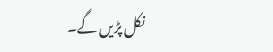نکل پڑیں گے۔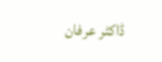ڈاکٹر عرفان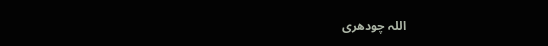اللہ چودھری